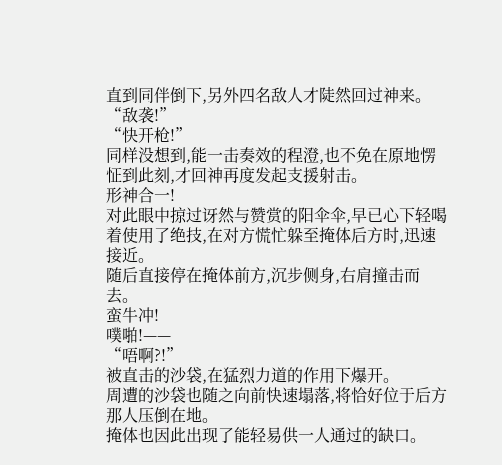直到同伴倒下,另外四名敌人才陡然回过神来。
“敌袭!”
“快开枪!”
同样没想到,能一击奏效的程澄,也不免在原地愣怔到此刻,才回神再度发起支援射击。
形神合一!
对此眼中掠过讶然与赞赏的阳伞伞,早已心下轻喝着使用了绝技,在对方慌忙躲至掩体后方时,迅速接近。
随后直接停在掩体前方,沉步侧身,右肩撞击而去。
蛮牛冲!
噗啪!——
“唔啊?!”
被直击的沙袋,在猛烈力道的作用下爆开。
周遭的沙袋也随之向前快速塌落,将恰好位于后方那人压倒在地。
掩体也因此出现了能轻易供一人通过的缺口。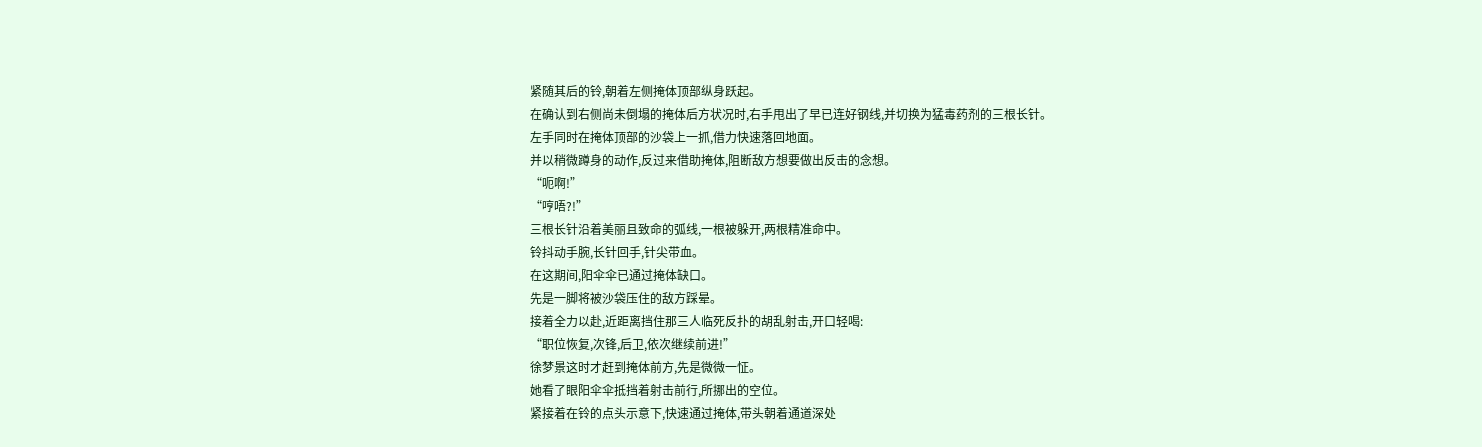紧随其后的铃,朝着左侧掩体顶部纵身跃起。
在确认到右侧尚未倒塌的掩体后方状况时,右手甩出了早已连好钢线,并切换为猛毒药剂的三根长针。
左手同时在掩体顶部的沙袋上一抓,借力快速落回地面。
并以稍微蹲身的动作,反过来借助掩体,阻断敌方想要做出反击的念想。
“呃啊!”
“哼唔?!”
三根长针沿着美丽且致命的弧线,一根被躲开,两根精准命中。
铃抖动手腕,长针回手,针尖带血。
在这期间,阳伞伞已通过掩体缺口。
先是一脚将被沙袋压住的敌方踩晕。
接着全力以赴,近距离挡住那三人临死反扑的胡乱射击,开口轻喝:
“职位恢复,次锋,后卫,依次继续前进!”
徐梦景这时才赶到掩体前方,先是微微一怔。
她看了眼阳伞伞抵挡着射击前行,所挪出的空位。
紧接着在铃的点头示意下,快速通过掩体,带头朝着通道深处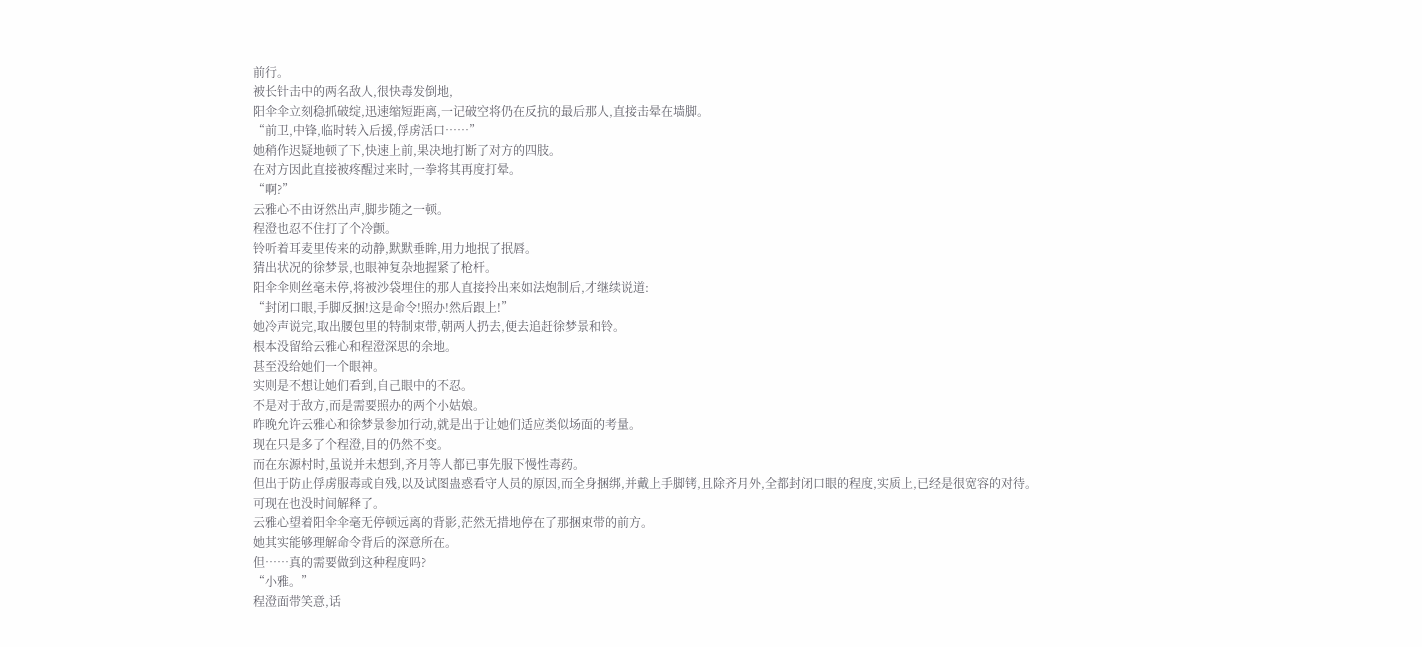前行。
被长针击中的两名敌人,很快毒发倒地,
阳伞伞立刻稳抓破绽,迅速缩短距离,一记破空将仍在反抗的最后那人,直接击晕在墙脚。
“前卫,中锋,临时转入后援,俘虏活口……”
她稍作迟疑地顿了下,快速上前,果决地打断了对方的四肢。
在对方因此直接被疼醒过来时,一拳将其再度打晕。
“啊?”
云雅心不由讶然出声,脚步随之一顿。
程澄也忍不住打了个冷颤。
铃听着耳麦里传来的动静,默默垂眸,用力地抿了抿唇。
猜出状况的徐梦景,也眼神复杂地握紧了枪杆。
阳伞伞则丝毫未停,将被沙袋埋住的那人直接拎出来如法炮制后,才继续说道:
“封闭口眼,手脚反捆!这是命令!照办!然后跟上!”
她冷声说完,取出腰包里的特制束带,朝两人扔去,便去追赶徐梦景和铃。
根本没留给云雅心和程澄深思的余地。
甚至没给她们一个眼神。
实则是不想让她们看到,自己眼中的不忍。
不是对于敌方,而是需要照办的两个小姑娘。
昨晚允许云雅心和徐梦景参加行动,就是出于让她们适应类似场面的考量。
现在只是多了个程澄,目的仍然不变。
而在东源村时,虽说并未想到,齐月等人都已事先服下慢性毒药。
但出于防止俘虏服毒或自残,以及试图蛊惑看守人员的原因,而全身捆绑,并戴上手脚铐,且除齐月外,全都封闭口眼的程度,实质上,已经是很宽容的对待。
可现在也没时间解释了。
云雅心望着阳伞伞毫无停顿远离的背影,茫然无措地停在了那捆束带的前方。
她其实能够理解命令背后的深意所在。
但……真的需要做到这种程度吗?
“小雅。”
程澄面带笑意,话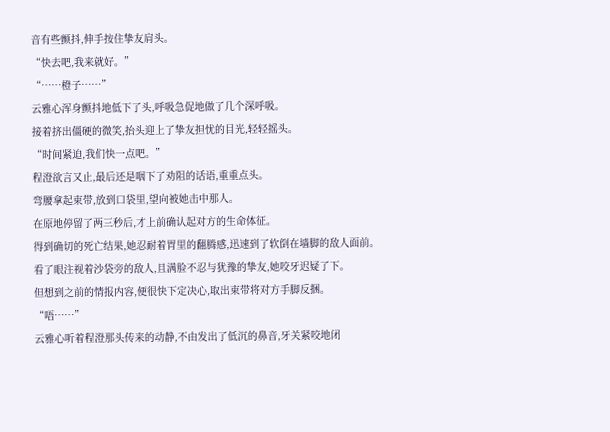音有些颤抖,伸手按住挚友肩头。
“快去吧,我来就好。”
“……橙子……”
云雅心浑身颤抖地低下了头,呼吸急促地做了几个深呼吸。
接着挤出僵硬的微笑,抬头迎上了挚友担忧的目光,轻轻摇头。
“时间紧迫,我们快一点吧。”
程澄欲言又止,最后还是咽下了劝阻的话语,重重点头。
弯腰拿起束带,放到口袋里,望向被她击中那人。
在原地停留了两三秒后,才上前确认起对方的生命体征。
得到确切的死亡结果,她忍耐着胃里的翻腾感,迅速到了软倒在墙脚的敌人面前。
看了眼注视着沙袋旁的敌人,且满脸不忍与犹豫的挚友,她咬牙迟疑了下。
但想到之前的情报内容,便很快下定决心,取出束带将对方手脚反捆。
“唔……”
云雅心听着程澄那头传来的动静,不由发出了低沉的鼻音,牙关紧咬地闭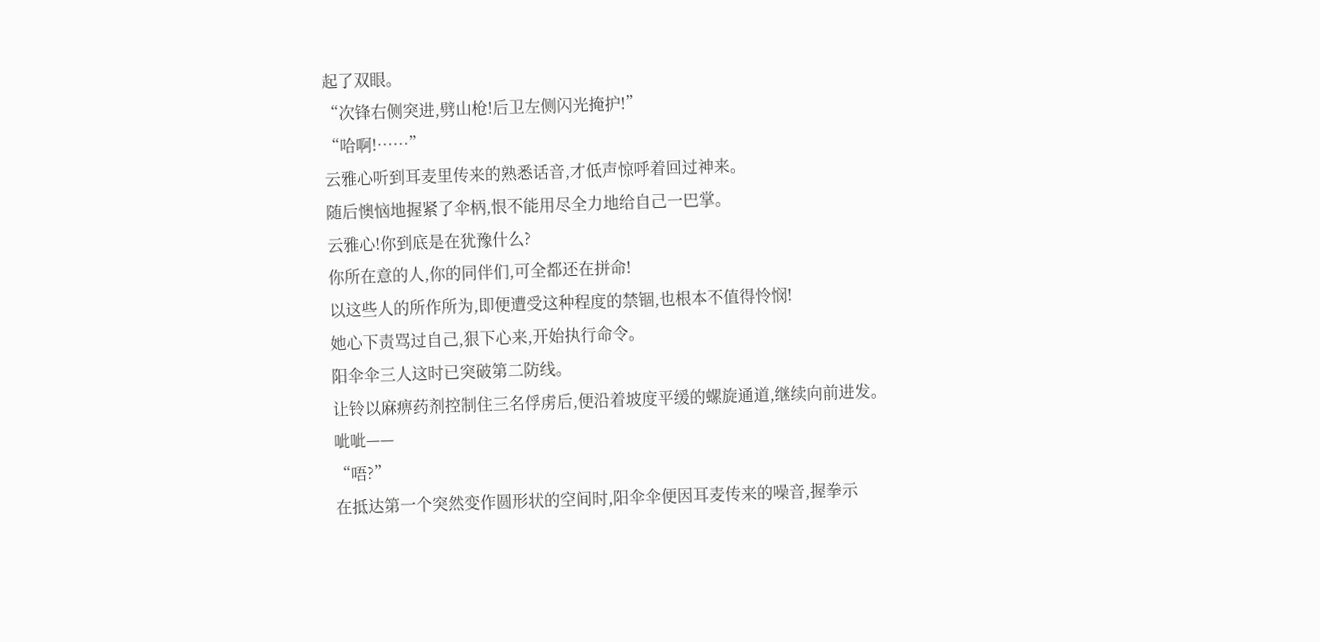起了双眼。
“次锋右侧突进,劈山枪!后卫左侧闪光掩护!”
“哈啊!……”
云雅心听到耳麦里传来的熟悉话音,才低声惊呼着回过神来。
随后懊恼地握紧了伞柄,恨不能用尽全力地给自己一巴掌。
云雅心!你到底是在犹豫什么?
你所在意的人,你的同伴们,可全都还在拼命!
以这些人的所作所为,即便遭受这种程度的禁锢,也根本不值得怜悯!
她心下责骂过自己,狠下心来,开始执行命令。
阳伞伞三人这时已突破第二防线。
让铃以麻痹药剂控制住三名俘虏后,便沿着坡度平缓的螺旋通道,继续向前进发。
呲呲——
“唔?”
在抵达第一个突然变作圆形状的空间时,阳伞伞便因耳麦传来的噪音,握拳示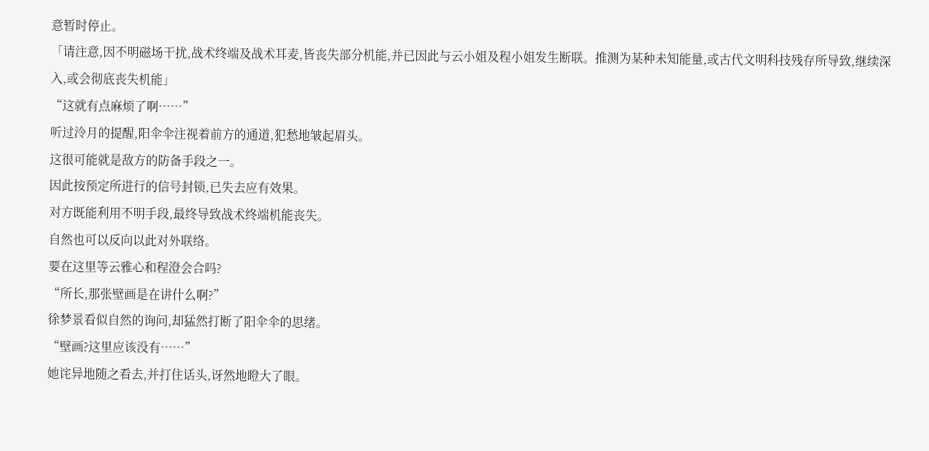意暂时停止。
「请注意,因不明磁场干扰,战术终端及战术耳麦,皆丧失部分机能,并已因此与云小姐及程小姐发生断联。推测为某种未知能量,或古代文明科技残存所导致,继续深入,或会彻底丧失机能」
“这就有点麻烦了啊……”
听过泠月的提醒,阳伞伞注视着前方的通道,犯愁地皱起眉头。
这很可能就是敌方的防备手段之一。
因此按预定所进行的信号封锁,已失去应有效果。
对方既能利用不明手段,最终导致战术终端机能丧失。
自然也可以反向以此对外联络。
要在这里等云雅心和程澄会合吗?
“所长,那张壁画是在讲什么啊?”
徐梦景看似自然的询问,却猛然打断了阳伞伞的思绪。
“壁画?这里应该没有……”
她诧异地随之看去,并打住话头,讶然地瞪大了眼。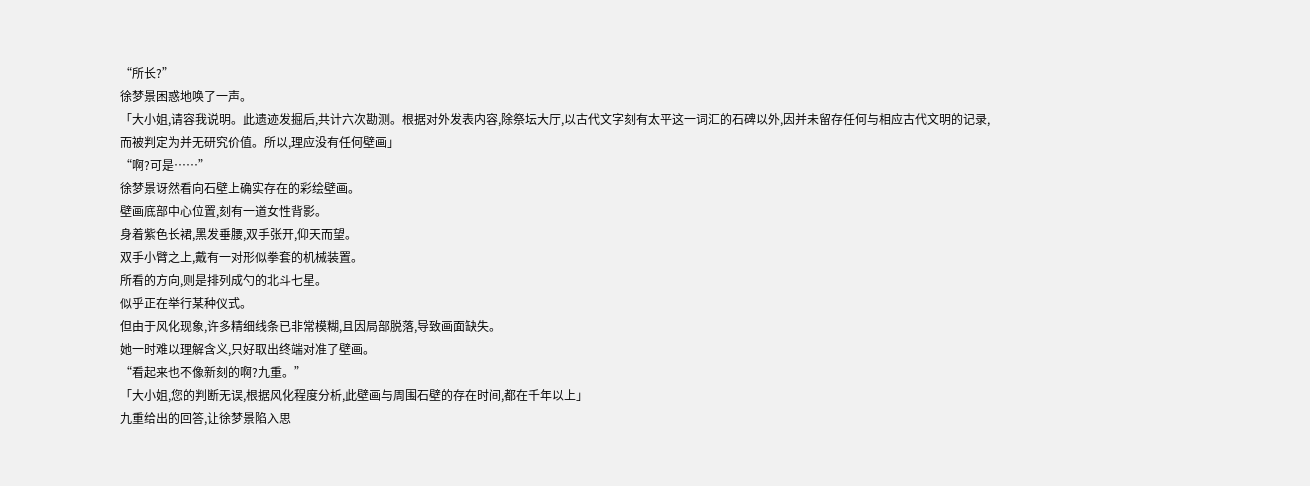“所长?”
徐梦景困惑地唤了一声。
「大小姐,请容我说明。此遗迹发掘后,共计六次勘测。根据对外发表内容,除祭坛大厅,以古代文字刻有太平这一词汇的石碑以外,因并未留存任何与相应古代文明的记录,而被判定为并无研究价值。所以,理应没有任何壁画」
“啊?可是……”
徐梦景讶然看向石壁上确实存在的彩绘壁画。
壁画底部中心位置,刻有一道女性背影。
身着紫色长裙,黑发垂腰,双手张开,仰天而望。
双手小臂之上,戴有一对形似拳套的机械装置。
所看的方向,则是排列成勺的北斗七星。
似乎正在举行某种仪式。
但由于风化现象,许多精细线条已非常模糊,且因局部脱落,导致画面缺失。
她一时难以理解含义,只好取出终端对准了壁画。
“看起来也不像新刻的啊?九重。”
「大小姐,您的判断无误,根据风化程度分析,此壁画与周围石壁的存在时间,都在千年以上」
九重给出的回答,让徐梦景陷入思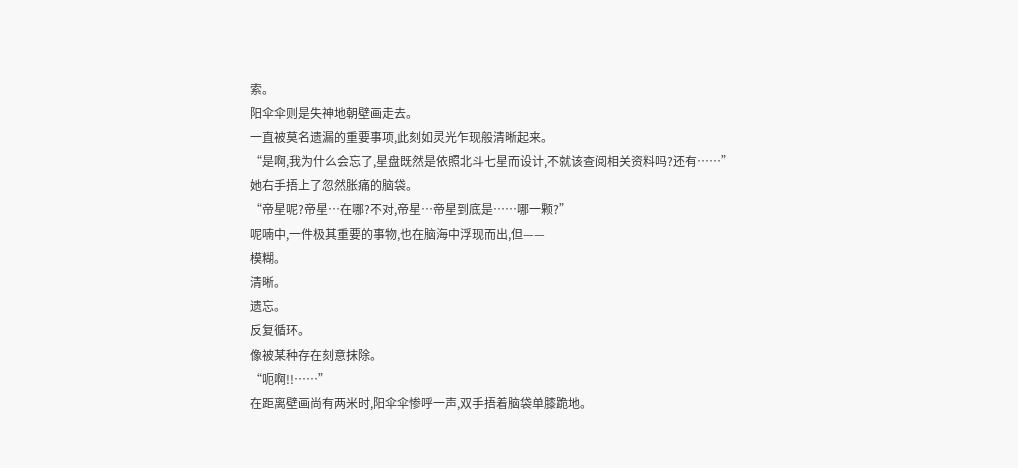索。
阳伞伞则是失神地朝壁画走去。
一直被莫名遗漏的重要事项,此刻如灵光乍现般清晰起来。
“是啊,我为什么会忘了,星盘既然是依照北斗七星而设计,不就该查阅相关资料吗?还有……”
她右手捂上了忽然胀痛的脑袋。
“帝星呢?帝星…在哪?不对,帝星…帝星到底是……哪一颗?”
呢喃中,一件极其重要的事物,也在脑海中浮现而出,但——
模糊。
清晰。
遗忘。
反复循环。
像被某种存在刻意抹除。
“呃啊!!……”
在距离壁画尚有两米时,阳伞伞惨呼一声,双手捂着脑袋单膝跪地。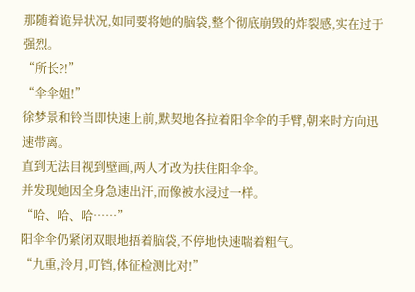那随着诡异状况,如同要将她的脑袋,整个彻底崩毁的炸裂感,实在过于强烈。
“所长?!”
“伞伞姐!”
徐梦景和铃当即快速上前,默契地各拉着阳伞伞的手臂,朝来时方向迅速带离。
直到无法目视到壁画,两人才改为扶住阳伞伞。
并发现她因全身急速出汗,而像被水浸过一样。
“哈、哈、哈……”
阳伞伞仍紧闭双眼地捂着脑袋,不停地快速喘着粗气。
“九重,泠月,叮铛,体征检测比对!”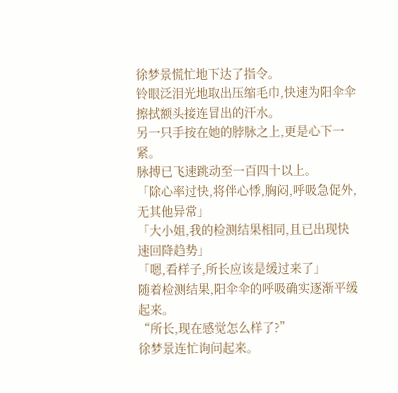徐梦景慌忙地下达了指令。
铃眼泛泪光地取出压缩毛巾,快速为阳伞伞擦拭额头接连冒出的汗水。
另一只手按在她的脖脉之上,更是心下一紧。
脉搏已飞速跳动至一百四十以上。
「除心率过快,将伴心悸,胸闷,呼吸急促外,无其他异常」
「大小姐,我的检测结果相同,且已出现快速回降趋势」
「嗯,看样子,所长应该是缓过来了」
随着检测结果,阳伞伞的呼吸确实逐渐平缓起来。
“所长,现在感觉怎么样了?”
徐梦景连忙询问起来。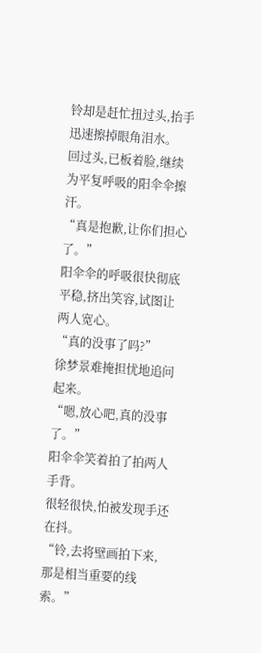铃却是赶忙扭过头,抬手迅速擦掉眼角泪水。
回过头,已板着脸,继续为平复呼吸的阳伞伞擦汗。
“真是抱歉,让你们担心了。”
阳伞伞的呼吸很快彻底平稳,挤出笑容,试图让两人宽心。
“真的没事了吗?”
徐梦景难掩担忧地追问起来。
“嗯,放心吧,真的没事了。”
阳伞伞笑着拍了拍两人手背。
很轻很快,怕被发现手还在抖。
“铃,去将壁画拍下来,那是相当重要的线索。”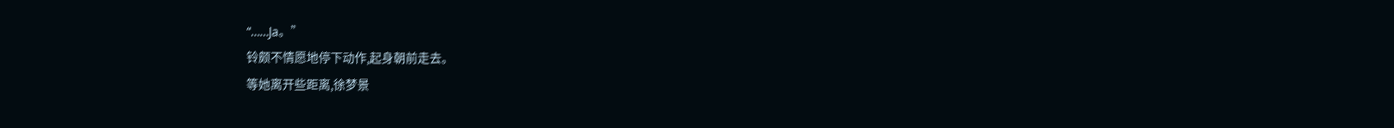“……Ja。”
铃颇不情愿地停下动作,起身朝前走去。
等她离开些距离,徐梦景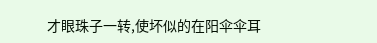才眼珠子一转,使坏似的在阳伞伞耳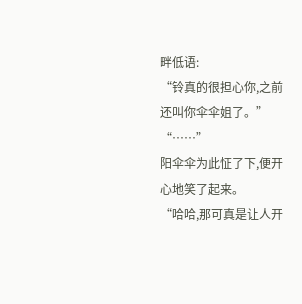畔低语:
“铃真的很担心你,之前还叫你伞伞姐了。”
“……”
阳伞伞为此怔了下,便开心地笑了起来。
“哈哈,那可真是让人开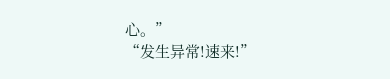心。”
“发生异常!速来!”